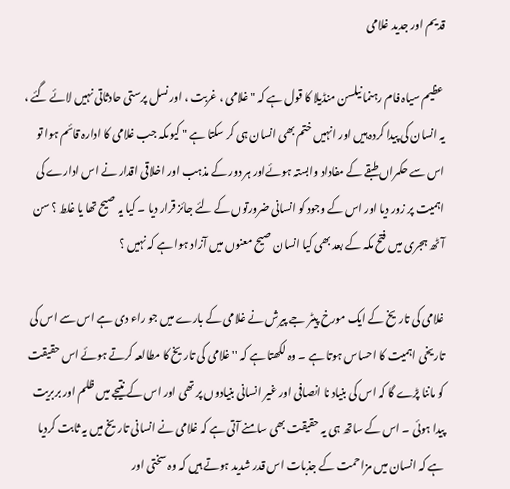قدیم اور جدید غلامی

 عظیم سیاہ فام رہنما نیلسن منڈیلا کا قول ہے کہ " غلامی ، غربت ، اور نسل پرستی حادثاتی نہیں لائے گئے ، یہ انسان کی پیدا کردہ ہیں اور انہیں ختم بھی انسان ہی کر سکتا ہے " کیوںکہ جب غلامی کا ادارہ قائم ہوا تو اس سے حکمراں طبقے کے مفاداد وابستہ ہوئےاور ہر دور کے مذہب اور اخلاقی اقدار نے اس ادارے کی اہمیت پر زور دیا اور اس کے وجود کو انسانی ضرورتوں کے لئے جائز قرار دیا ۔ کیا یہ صیح تھا یا غلط ؟ سن آٹھ ہجری میں فتح مکہ کے بعد بھی کیا انسان صیح معنوں میں آزاد ہوا ہے کہ نہیں ؟

غلامی کی تاریخ کے ایک مورخ پیٹر جے پیرش نے غلامی کے بارے میں جو راء دی ہے اس سے اس کی تاریخی اہمیت کا احساس ہوتا ہے ۔ وہ لکھتا ہے کہ '' غلامی کی تاریخ کا مطالعہ کرتے ہوئے اس حقیقت کو ماننا پڑے گا کہ اس کی بنیاد نا انصافی اور غیر انسانی بنیادوں پر تھی اور اس کے نتیجے میں ظلم اور بربریت پیدا ہوئی ۔ اس کے ساتھ ہی یہ حقیقت بھی سامنے آتی ہے کہ غلامی نے انسانی تاریخ میں یہ ثابت کردیا ہے کہ انسان میں مزاحمت کے جذبات اس قدر شدید ہوتے ہیں کہ وہ سختی اور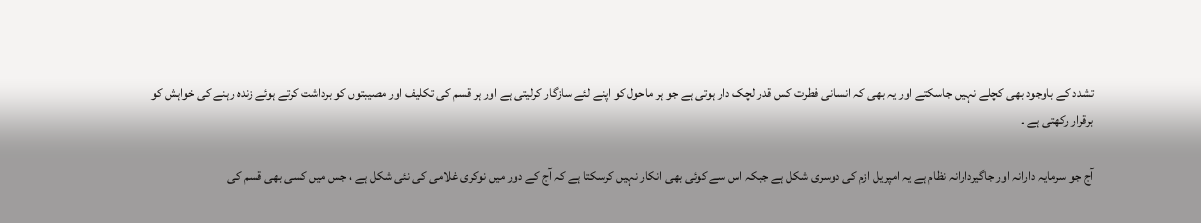تشدد کے باوجود بھی کچلے نہیں جاسکتے اور یہ بھی کہ انسانی فطرت کس قدر لچک دار ہوتی ہے جو ہر ماحول کو اپنے لئے سازگار کرلیتی ہے اور ہر قسم کی تکلیف اور مصیبتوں کو برداشت کرتے ہوئے زندہ رہنے کی خواہش کو برقرار رکھتی ہے ۔

آج جو سرمایہ دارانہ اور جاگیردارانہ نظام ہے یہ امپریل ازم کی دوسری شکل ہے جبکہ اس سے کوئی بھی انکار نہیں کرسکتا ہے کہ آج کے دور میں نوکری غلامی کی نئی شکل ہے ، جس میں کسی بھی قسم کی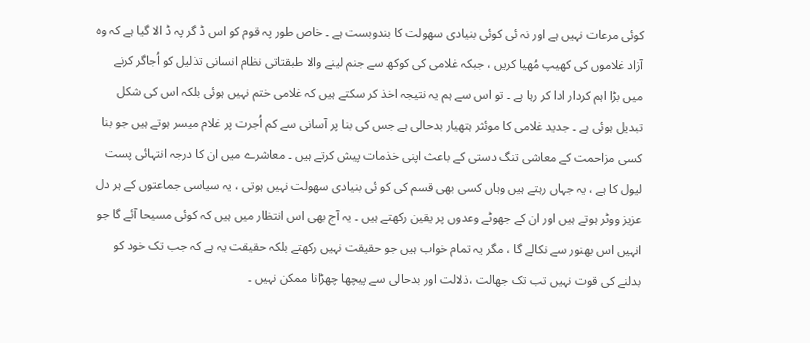کوئی مرعات نہیں ہے اور نہ ئی کوئی بنیادی سھولت کا بندوبست ہے ۔ خاص طور پہ قوم کو اس ڈ گر پہ ڈ الا گیا ہے کہ وہ آزاد غلاموں کی کھیپ مُھیا کریں ، جبکہ غلامی کی کوکھ سے جنم لینے والا طبقتاتی نظام انسانی تذلیل کو اُجاگر کرنے میں بڑا اہم کردار ادا کر رہا ہے ۔ تو اس سے ہم یہ نتیجہ اخذ کر سکتے ہیں کہ غلامی ختم نہیں ہوئی بلکہ اس کی شکل تبدیل ہوئی ہے ۔ جدید غلامی کا موئثر ہتھیار بدحالی ہے جس کی بنا پر آسانی سے کم اُجرت پر غلام میسر ہوتے ہیں جو بنا کسی مزاحمت کے معاشی تنگ دستی کے باعث اپنی خذمات پیش کرتے ہیں ۔ معاشرے میں ان کا درجہ انتہائی پست لیول کا ہے ، یہ جہاں رہتے ہیں وہاں کسی بھی قسم کی کو ئی بنیادی سھولت نہیں ہوتی ، یہ سیاسی جماعتوں کے ہر دل عزیز ووٹر ہوتے ہیں اور ان کے جھوٹے وعدوں پر یقین رکھتے ہیں ۔ یہ آج بھی اس انتظار میں ہیں کہ کوئی مسیحا آئے گا جو انہیں اس بھنور سے نکالے گا ، مگر یہ تمام خواب ہیں جو حقیقت نہیں رکھتے بلکہ حقیقت یہ ہے کہ جب تک خود کو بدلنے کی قوت نہیں تب تک جھالت ،ذلالت اور بدحالی سے پیچھا چھڑانا ممکن نہیں ۔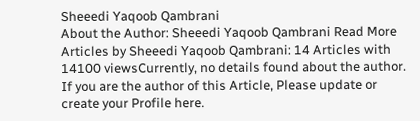Sheeedi Yaqoob Qambrani
About the Author: Sheeedi Yaqoob Qambrani Read More Articles by Sheeedi Yaqoob Qambrani: 14 Articles with 14100 viewsCurrently, no details found about the author. If you are the author of this Article, Please update or create your Profile here.